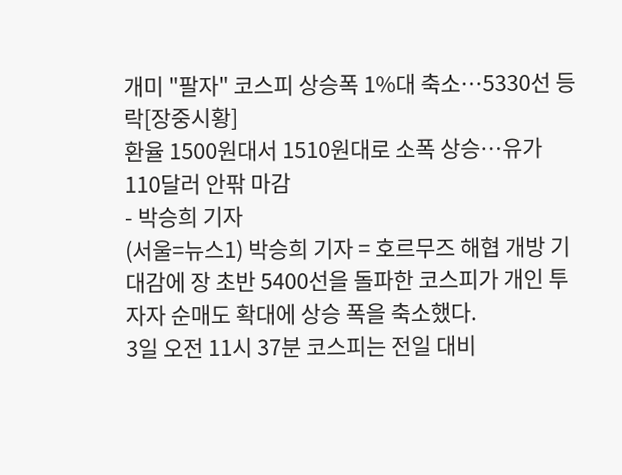개미 "팔자" 코스피 상승폭 1%대 축소…5330선 등락[장중시황]
환율 1500원대서 1510원대로 소폭 상승…유가 110달러 안팎 마감
- 박승희 기자
(서울=뉴스1) 박승희 기자 = 호르무즈 해협 개방 기대감에 장 초반 5400선을 돌파한 코스피가 개인 투자자 순매도 확대에 상승 폭을 축소했다.
3일 오전 11시 37분 코스피는 전일 대비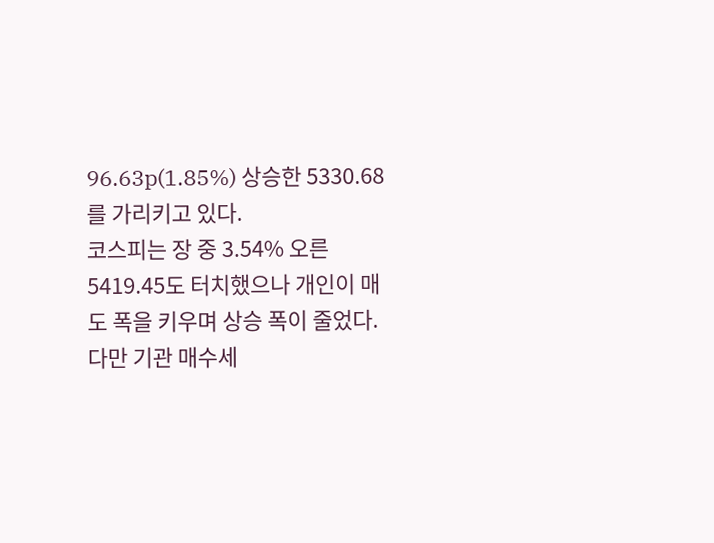96.63p(1.85%) 상승한 5330.68를 가리키고 있다.
코스피는 장 중 3.54% 오른 5419.45도 터치했으나 개인이 매도 폭을 키우며 상승 폭이 줄었다.
다만 기관 매수세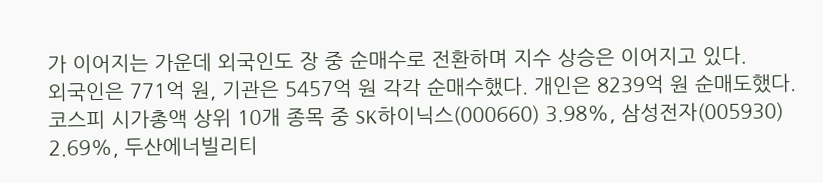가 이어지는 가운데 외국인도 장 중 순매수로 전환하며 지수 상승은 이어지고 있다.
외국인은 771억 원, 기관은 5457억 원 각각 순매수했다. 개인은 8239억 원 순매도했다.
코스피 시가총액 상위 10개 종목 중 SK하이닉스(000660) 3.98%, 삼성전자(005930) 2.69%, 두산에너빌리티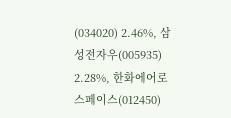(034020) 2.46%, 삼성전자우(005935) 2.28%, 한화에어로스페이스(012450)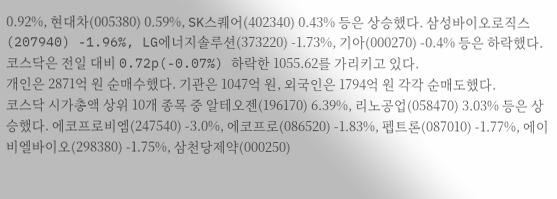0.92%, 현대차(005380) 0.59%, SK스퀘어(402340) 0.43% 등은 상승했다. 삼성바이오로직스(207940) -1.96%, LG에너지솔루션(373220) -1.73%, 기아(000270) -0.4% 등은 하락했다.
코스닥은 전일 대비 0.72p(-0.07%) 하락한 1055.62를 가리키고 있다.
개인은 2871억 원 순매수했다. 기관은 1047억 원, 외국인은 1794억 원 각각 순매도했다.
코스닥 시가총액 상위 10개 종목 중 알테오젠(196170) 6.39%, 리노공업(058470) 3.03% 등은 상승했다. 에코프로비엠(247540) -3.0%, 에코프로(086520) -1.83%, 펩트론(087010) -1.77%, 에이비엘바이오(298380) -1.75%, 삼천당제약(000250)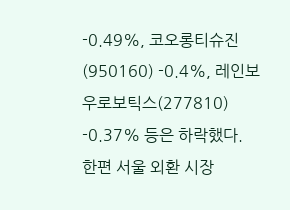-0.49%, 코오롱티슈진(950160) -0.4%, 레인보우로보틱스(277810) -0.37% 등은 하락했다.
한편 서울 외환 시장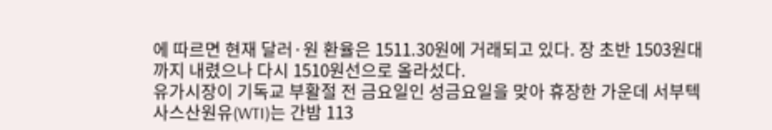에 따르면 현재 달러·원 환율은 1511.30원에 거래되고 있다. 장 초반 1503원대까지 내렸으나 다시 1510원선으로 올라섰다.
유가시장이 기독교 부활절 전 금요일인 성금요일을 맞아 휴장한 가운데 서부텍사스산원유(WTI)는 간밤 113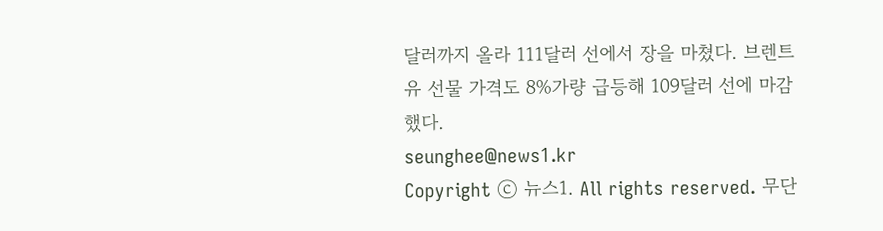달러까지 올라 111달러 선에서 장을 마쳤다. 브렌트유 선물 가격도 8%가량 급등해 109달러 선에 마감했다.
seunghee@news1.kr
Copyright ⓒ 뉴스1. All rights reserved. 무단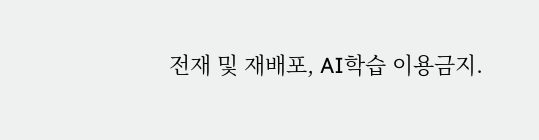전재 및 재배포, AI학습 이용금지.